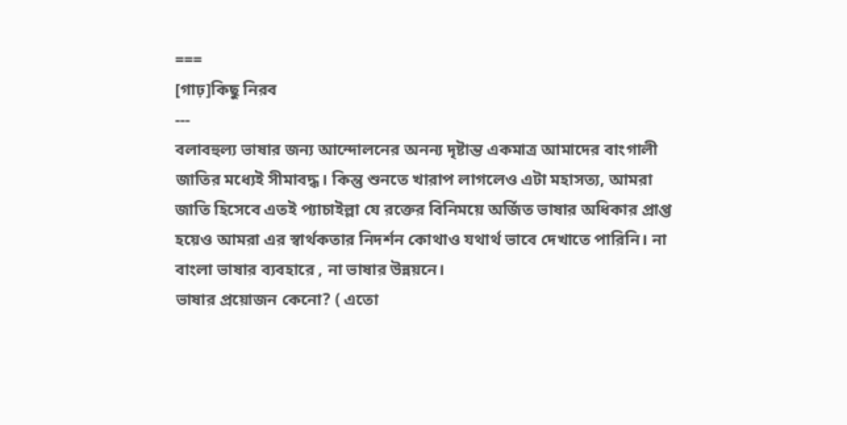===
[গাঢ়]কিছু নিরব
---
বলাবহুল্য ভাষার জন্য আন্দোলনের অনন্য দৃষ্টান্ত একমাত্র আমাদের বাংগালী জাতির মধ্যেই সীমাবদ্ধ। কিন্তু শুনতে খারাপ লাগলেও এটা মহাসত্য, আমরা জাতি হিসেবে এতই প্যাচাইল্লা যে রক্তের বিনিময়ে অর্জিত ভাষার অধিকার প্রাপ্ত হয়েও আমরা এর স্বার্থকতার নিদর্শন কোথাও যথার্থ ভাবে দেখাতে পারিনি। না বাংলা ভাষার ব্যবহারে , না ভাষার উন্নয়নে।
ভাষার প্রয়োজন কেনো? ( এতো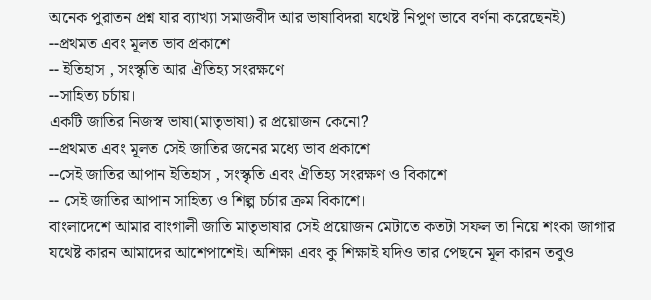অনেক পুরাতন প্রশ্ন যার ব্যাখ্যা সমাজবীদ আর ভাষাবিদরা যথেষ্ট নিপুণ ভাবে বর্ণনা করেছেনই)
--প্রথমত এবং মূলত ভাব প্রকাশে
-- ইতিহাস , সংস্কৃতি আর ঐতিহ্য সংরক্ষণে
--সাহিত্য চর্চায়।
একটি জাতির নিজস্ব ভাষা(মাতৃভাষা) র প্রয়োজন কেনো?
--প্রথমত এবং মূলত সেই জাতির জনের মধ্যে ভাব প্রকাশে
--সেই জাতির আপান ইতিহাস , সংস্কৃতি এবং ঐতিহ্য সংরক্ষণ ও বিকাশে
-- সেই জাতির আপান সাহিত্য ও শিল্প চর্চার ক্রম বিকাশে।
বাংলাদেশে আমার বাংগালী জাতি মাতৃভাষার সেই প্রয়োজন মেটাতে কতটা সফল তা নিয়ে শংকা জাগার যথেষ্ট কারন আমাদের আশেপাশেই। অশিক্ষা এবং কু শিক্ষাই যদিও তার পেছনে মূল কারন তবুও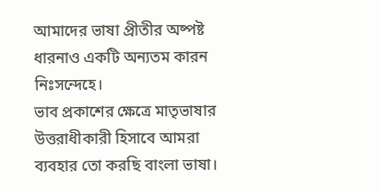আমাদের ভাষা প্রীতীর অষ্পষ্ট ধারনাও একটি অন্যতম কারন নিঃসন্দেহে।
ভাব প্রকাশের ক্ষেত্রে মাতৃভাষার উত্তরাধীকারী হিসাবে আমরা ব্যবহার তো করছি বাংলা ভাষা।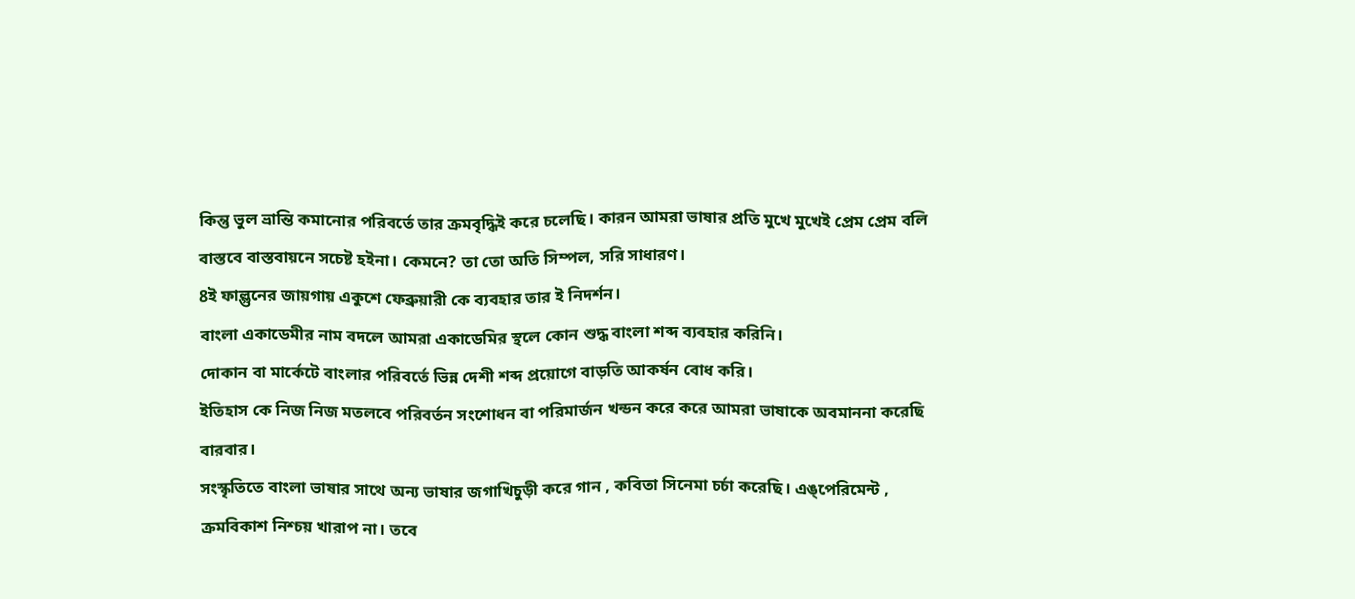কিন্তু ভুল ভ্রান্তি কমানোর পরিবর্তে তার ক্রমবৃদ্ধিই করে চলেছি। কারন আমরা ভাষার প্রতি মুখে মুখেই প্রেম প্রেম বলি বাস্তবে বাস্তবায়নে সচেষ্ট হইনা। কেমনে? তা তো অতি সিম্পল, সরি সাধারণ।
8ই ফাল্গুনের জায়গায় একুশে ফেব্রুয়ারী কে ব্যবহার তার ই নিদর্শন।
বাংলা একাডেমীর নাম বদলে আমরা একাডেমির স্থলে কোন শুদ্ধ বাংলা শব্দ ব্যবহার করিনি।
দোকান বা মার্কেটে বাংলার পরিবর্তে ভিন্ন দেশী শব্দ প্রয়োগে বাড়তি আকর্ষন বোধ করি।
ইতিহাস কে নিজ নিজ মতলবে পরিবর্তন সংশোধন বা পরিমার্জন খন্ডন করে করে আমরা ভাষাকে অবমাননা করেছি বারবার।
সংস্কৃতিতে বাংলা ভাষার সাথে অন্য ভাষার জগাখিচুড়ী করে গান , কবিতা সিনেমা চর্চা করেছি। এঙ্পেরিমেন্ট , ক্রমবিকাশ নিশ্চয় খারাপ না। তবে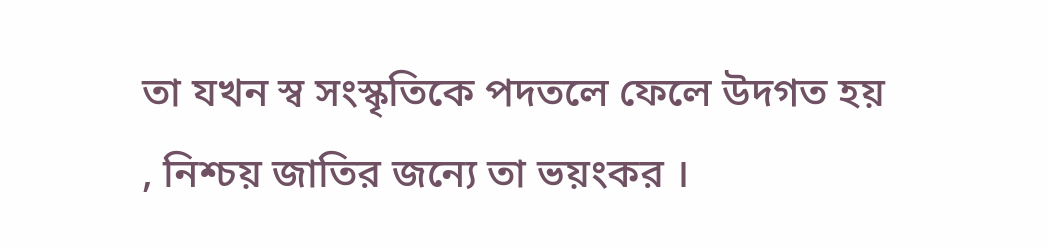তা যখন স্ব সংস্কৃতিকে পদতলে ফেলে উদগত হয় , নিশ্চয় জাতির জন্যে তা ভয়ংকর ।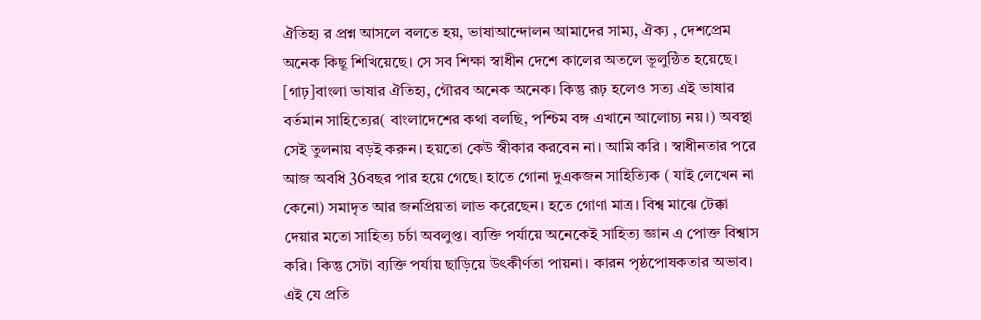ঐতিহ্য র প্রশ্ন আসলে বলতে হয়, ভাষাআন্দোলন আমাদের সাম্য, ঐক্য , দেশপ্রেম অনেক কিছূ শিখিয়েছে। সে সব শিক্ষা স্বাধীন দেশে কালের অতলে ভূলুন্ঠিত হয়েছে।
[গাঢ়]বাংলা ভাষার ঐতিহ্য, গৌরব অনেক অনেক। কিন্তু রূঢ় হলেও সত্য এই ভাষার বর্তমান সাহিত্যের( বাংলাদেশের কথা বলছি, পশ্চিম বঙ্গ এখানে আলোচ্য নয়।) অবস্থা সেই তুলনায় বড়ই করুন। হয়তো কেউ স্বীকার করবেন না। আমি করি । স্বাধীনতার পরে আজ অবধি 36বছর পার হয়ে গেছে। হাতে গোনা দুএকজন সাহিত্যিক ( যাই লেখেন না কেনো) সমাদৃত আর জনপ্রিয়তা লাভ করেছেন। হতে গোণা মাত্র। বিশ্ব মাঝে টেক্কা দেয়ার মতো সাহিত্য চর্চা অবলুপ্ত। ব্যক্তি পর্যায়ে অনেকেই সাহিত্য জ্ঞান এ পোক্ত বিশ্বাস করি। কিন্তু সেটা ব্যক্তি পর্যায় ছাড়িয়ে উৎকীর্ণতা পায়না। কারন পৃষ্ঠপোষকতার অভাব।
এই যে প্রতি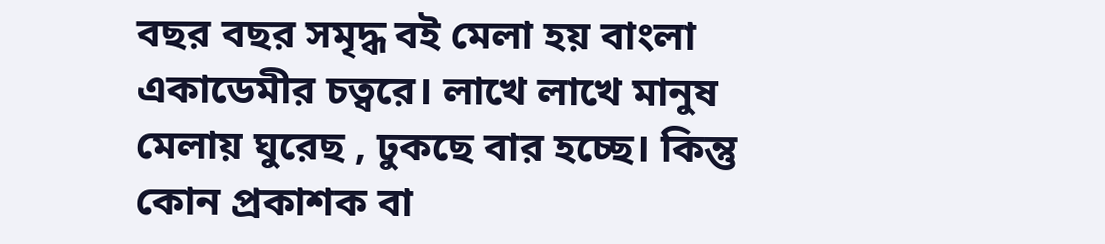বছর বছর সমৃদ্ধ বই মেলা হয় বাংলা একাডেমীর চত্বরে। লাখে লাখে মানুষ মেলায় ঘুরেছ , ঢুকছে বার হচ্ছে। কিন্তু কোন প্রকাশক বা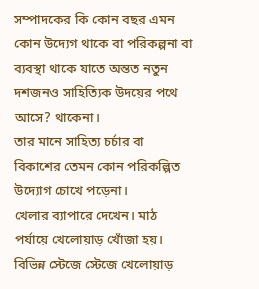সম্পাদকের কি কোন বছর এমন কোন উদ্যেগ থাকে বা পরিকল্পনা বা ব্যবস্থা থাকে যাতে অন্তত নতুন দশজনও সাহিত্যিক উদয়ের পথে আসে? থাকেনা।
তার মানে সাহিত্য চর্চার বা বিকাশের তেমন কোন পরিকল্পিত উদ্যোগ চোখে পড়েনা।
খেলার ব্যাপারে দেখেন। মাঠ পর্যায়ে খেলোয়াড় খোঁজা হয়। বিভিন্ন স্টেজে স্টেজে খেলোয়াড়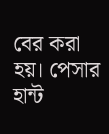বের করা হয়। পেসার হান্ট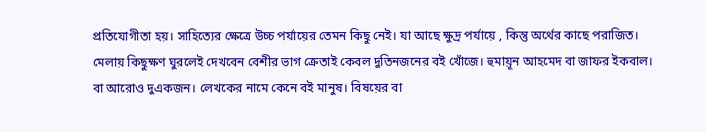প্রতিযোগীতা হয়। সাহিত্যের ক্ষেত্রে উচ্চ পর্যায়ের তেমন কিছু নেই। যা আছে ক্ষুদ্র পর্যায়ে , কিন্তু অর্থের কাছে পরাজিত।
মেলায় কিছুক্ষণ ঘুরলেই দেখবেন বেশীর ভাগ ক্রেতাই কেবল দুতিনজনের বই খোঁজে। হুমায়ূন আহমেদ বা জাফর ইকবাল। বা আরোও দুএকজন। লেখকের নামে কেনে বই মানুষ। বিষয়ের বা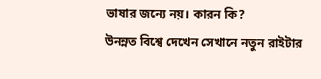ভাষার জন্যে নয়। কারন কি?
উনন্নত বিশ্বে দেখেন সেখানে নতুন রাইটার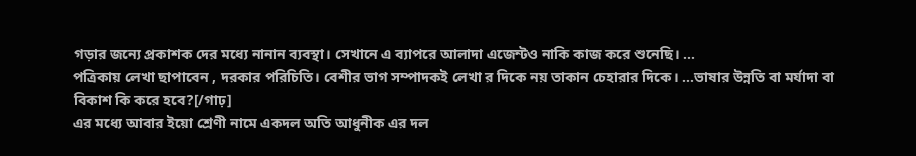গড়ার জন্যে প্রকাশক দের মধ্যে নানান ব্যবস্থা। সেখানে এ ব্যাপরে আলাদা এজেন্টও নাকি কাজ করে শুনেছি। ...
পত্রিকায় লেখা ছাপাবেন , দরকার পরিচিতি। বেশীর ভাগ সম্পাদকই লেখা র দিকে নয় তাকান চেহারার দিকে। ...ভাষার উন্নতি বা মর্যাদা বা বিকাশ কি করে হবে?[/গাঢ়]
এর মধ্যে আবার ইয়ো শ্রেণী নামে একদল অতি আধুনীক এর দল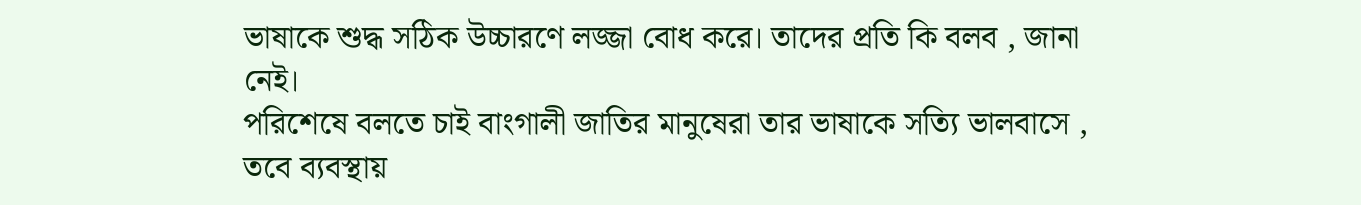ভাষাকে শুদ্ধ সঠিক উচ্চারণে লজ্জা বোধ করে। তাদের প্রতি কি বলব , জানা নেই।
পরিশেষে বলতে চাই বাংগালী জাতির মানুষেরা তার ভাষাকে সত্যি ভালবাসে , তবে ব্যবস্থায়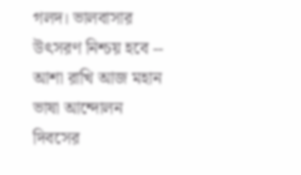গলদ। ভালবাসার উৎসরণ নিশ্চয় হবে -- আশা রাখি আজ মহান ভাষা আন্দোলন দিবসের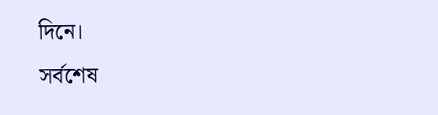দিনে।
সর্বশেষ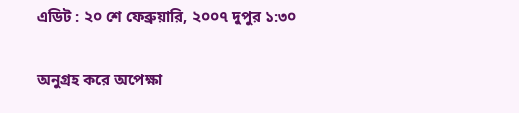এডিট : ২০ শে ফেব্রুয়ারি, ২০০৭ দুপুর ১:৩০

অনুগ্রহ করে অপেক্ষা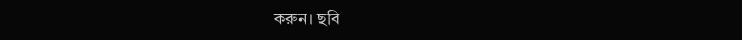করুন। ছবি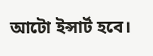আটো ইন্সার্ট হবে।